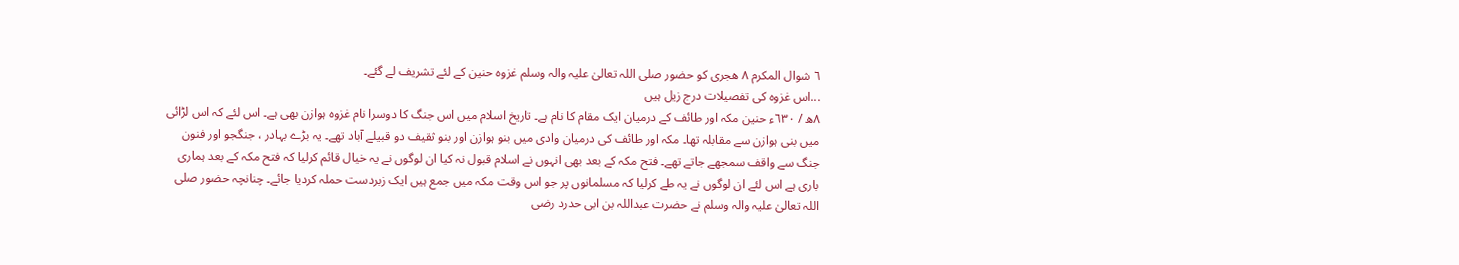٦ شوال المکرم ٨ ھجری کو حضور صلی اللہ تعالیٰ علیہ والہ وسلم غزوہ حنین کے لئے تشریف لے گئے۔
...اس غزوہ کی تفصیلات درج زیل ہیں
٨ھ / ٦٣٠ء حنین مکہ اور طائف کے درمیان ایک مقام کا نام ہے۔ تاریخ اسلام میں اس جنگ کا دوسرا نام غزوہ ہوازن بھی ہے۔ اس لئے کہ اس لڑائی میں بنی ہوازن سے مقابلہ تھا۔ مکہ اور طائف کی درمیان وادی میں بنو ہوازن اور بنو ثقیف دو قبیلے آباد تھے۔ یہ بڑے بہادر ، جنگجو اور فنون جنگ سے واقف سمجھے جاتے تھے۔ فتح مکہ کے بعد بھی انہوں نے اسلام قبول نہ کیا ان لوگوں نے یہ خیال قائم کرلیا کہ فتح مکہ کے بعد ہماری باری ہے اس لئے ان لوگوں نے یہ طے کرلیا کہ مسلمانوں پر جو اس وقت مکہ میں جمع ہیں ایک زبردست حملہ کردیا جائے۔ چنانچہ حضور صلی اللہ تعالیٰ علیہ والہ وسلم نے حضرت عبداللہ بن ابی حدرد رضی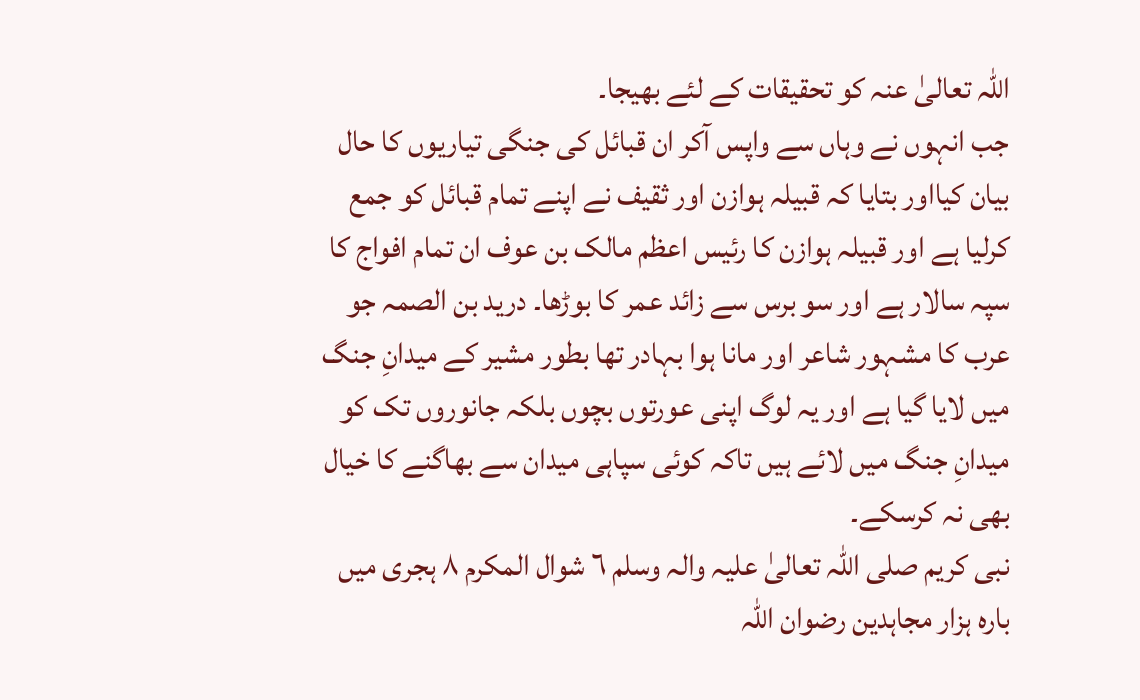اللہ تعالیٰ عنہ کو تحقیقات کے لئے بھیجا۔
جب انہوں نے وہاں سے واپس آکر ان قبائل کی جنگی تیاریوں کا حال بیان کیااور بتایا کہ قبیلہ ہوازن اور ثقیف نے اپنے تمام قبائل کو جمع کرلیا ہے اور قبیلہ ہوازن کا رئیس اعظم مالک بن عوف ان تمام افواج کا سپہ سالار ہے اور سو برس سے زائد عمر کا بوڑھا۔ درید بن الصمہ جو عرب کا مشہور شاعر اور مانا ہوا بہادر تھا بطور مشیر کے میدانِ جنگ میں لایا گیا ہے اور یہ لوگ اپنی عورتوں بچوں بلکہ جانوروں تک کو میدانِ جنگ میں لائے ہیں تاکہ کوئی سپاہی میدان سے بھاگنے کا خیال بھی نہ کرسکے۔
نبی کریم صلی اللہ تعالیٰ علیہ والہ وسلم ٦ شوال المکرم ٨ ہجری میں بارہ ہزار مجاہدین رضوان اللہ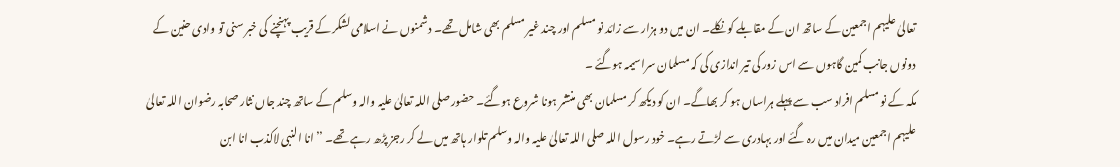تعالیٰ علیہم اجمعین کے ساتھ ان کے مقابلے کو نکلے۔ ان میں دو ہزار سے زائد نو مسلم اور چند غیر مسلم بھی شامل تھے۔ دشمنوں نے اسلامی لشکر کے قریب پہنچنے کی خبر سنی تو وادی حنین کے دونوں جانب کمین گاہوں سے اس زور کی تیر اندازی کی کہ مسلمان سراسیمہ ہوگئے ۔
مکہ کے نو مسلم افراد سب سے پہلے ہراساں ہو کر بھاگے۔ ان کو دیکھ کر مسلمان بھی منتشر ہونا شروع ہوگئے۔ حضور صلی اللہ تعالیٰ علیہ والہ وسلم کے ساتھ چند جاں نثار صحابہ رضوان اللہ تعالیٰ علیہم اجمعین میدان میں رہ گئے اور بہادری سے لڑتے رہے۔ خود رسول اللہ صلی اللہ تعالیٰ علیہ والہ وسلم تلوار ہاتھ میں لے کر رجز پڑھ رہے تھے۔ ’’انا النبی لاکذب انا ابن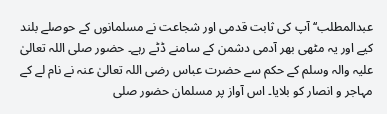عبدالمطلب‘‘ آپ کی ثابت قدمی اور شجاعت نے مسلمانوں کے حوصلے بلند کیے اور یہ مٹھی بھر آدمی دشمن کے سامنے ڈٹے رہے۔ حضور صلی اللہ تعالیٰ علیہ والہ وسلم کے حکم سے حضرت عباس رضی اللہ تعالیٰ عنہ نے نام لے کے مہاجر و انصار کو بلایا۔ اس آواز پر مسلمان حضور صلی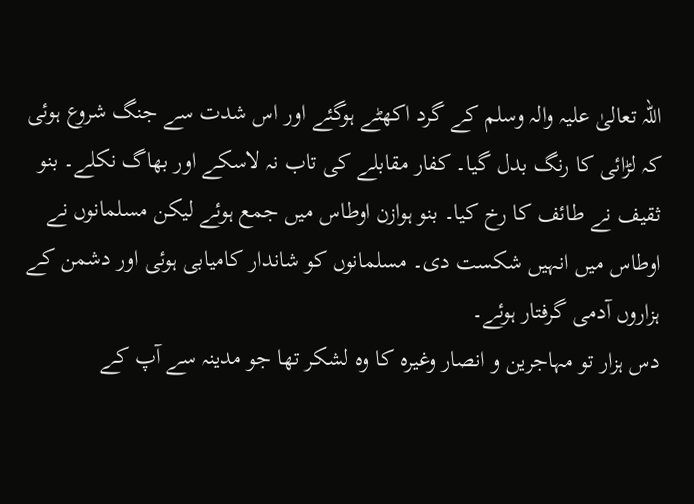اللہ تعالیٰ علیہ والہ وسلم کے گرد اکھٹے ہوگئے اور اس شدت سے جنگ شروع ہوئی کہ لڑائی کا رنگ بدل گیا۔ کفار مقابلے کی تاب نہ لاسکے اور بھاگ نکلے۔ بنو ثقیف نے طائف کا رخ کیا۔ بنو ہوازن اوطاس میں جمع ہوئے لیکن مسلمانوں نے اوطاس میں انہیں شکست دی۔ مسلمانوں کو شاندار کامیابی ہوئی اور دشمن کے ہزاروں آدمی گرفتار ہوئے۔
دس ہزار تو مہاجرین و انصار وغیرہ کا وہ لشکر تھا جو مدینہ سے آپ کے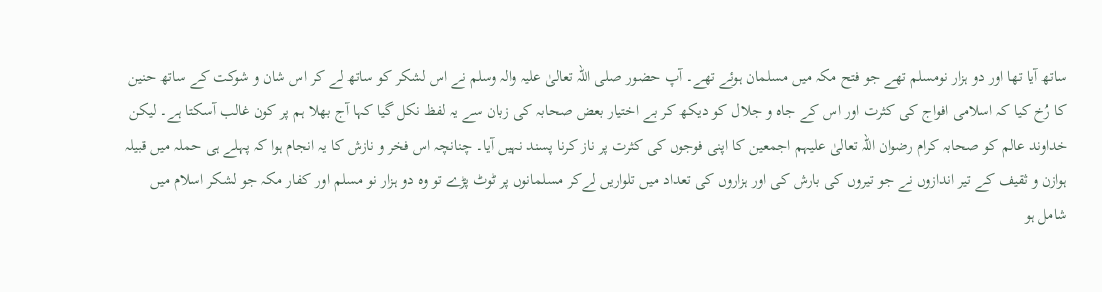ساتھ آیا تھا اور دو ہزار نومسلم تھے جو فتح مکہ میں مسلمان ہوئے تھے۔ آپ حضور صلی اللہ تعالیٰ علیہ والہ وسلم نے اس لشکر کو ساتھ لے کر اس شان و شوکت کے ساتھ حنین کا رُخ کیا کہ اسلامی افواج کی کثرت اور اس کے جاہ و جلال کو دیکھ کر بے اختیار بعض صحابہ کی زبان سے یہ لفظ نکل گیا کہا آج بھلا ہم پر کون غالب آسکتا ہے۔ لیکن خداوند عالم کو صحابہ کرام رضوان اللہ تعالیٰ علیہم اجمعین کا اپنی فوجوں کی کثرت پر ناز کرنا پسند نہیں آیا۔ چنانچہ اس فخر و نازش کا یہ انجام ہوا کہ پہلے ہی حملہ میں قبیلہ ہوازن و ثقیف کے تیر اندازوں نے جو تیروں کی بارش کی اور ہزاروں کی تعداد میں تلواریں لےکر مسلمانوں پر ٹوٹ پڑے تو وہ دو ہزار نو مسلم اور کفار مکہ جو لشکر اسلام میں شامل ہو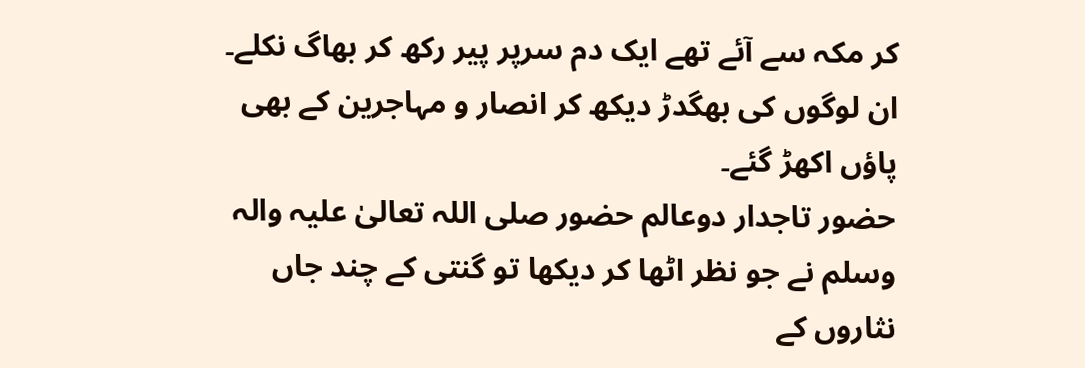کر مکہ سے آئے تھے ایک دم سرپر پیر رکھ کر بھاگ نکلے۔ ان لوگوں کی بھگدڑ دیکھ کر انصار و مہاجرین کے بھی پاؤں اکھڑ گئے۔
حضور تاجدار دوعالم حضور صلی اللہ تعالیٰ علیہ والہ وسلم نے جو نظر اٹھا کر دیکھا تو گنتی کے چند جاں نثاروں کے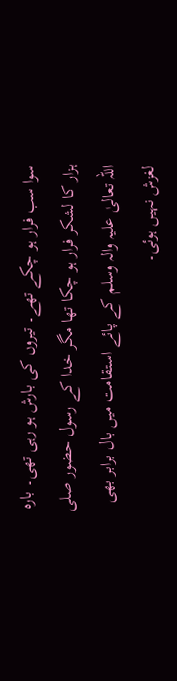سوا سب فرار ہو چکے تھے۔ تیروں کی بارش ہو رہی تھی۔ بارہ ہزار کا لشکر فرار ہو چکا تھا مگر خدا کے رسول حضور صلی اللہ تعالیٰ علیہ والہ وسلم کے پائے استقامت میں بال برابر بھی لغزش نہیں ہوئی۔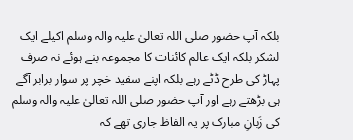بلکہ آپ حضور صلی اللہ تعالیٰ علیہ والہ وسلم اکیلے ایک لشکر بلکہ ایک عالم کائنات کا مجموعہ بنے ہوئے نہ صرف پہاڑ کی طرح ڈٹے رہے بلکہ اپنے سفید خچر پر سوار برابر آگے ہی بڑھتے رہے اور آپ حضور صلی اللہ تعالیٰ علیہ والہ وسلم کی زَبانِ مبارک پر یہ الفاظ جاری تھے کہ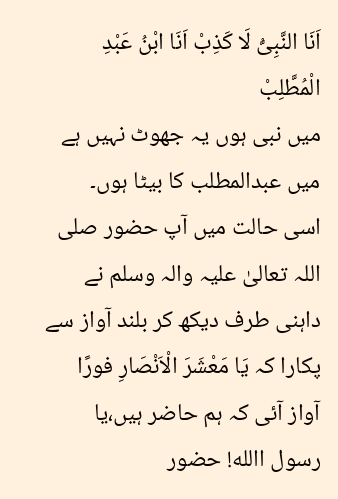اَنَا النَّبِیُّ لَا کَذِبْ اَنَا ابْنُ عَبْدِ الْمُطَّلِبْ
میں نبی ہوں یہ جھوٹ نہیں ہے میں عبدالمطلب کا بیٹا ہوں۔
اسی حالت میں آپ حضور صلی اللہ تعالیٰ علیہ والہ وسلم نے داہنی طرف دیکھ کر بلند آواز سے پکارا کہ یَا مَعْشَرَ الْاَنْصَارِ فورًا آواز آئی کہ ہم حاضر ہیں،یا رسول االله! حضور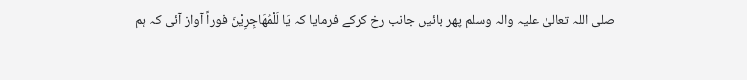صلی اللہ تعالیٰ علیہ والہ وسلم پھر بائیں جانب رخ کرکے فرمایا کہ یَا لَلْمُھَاجِرِیْنَ فوراً آواز آئی کہ ہم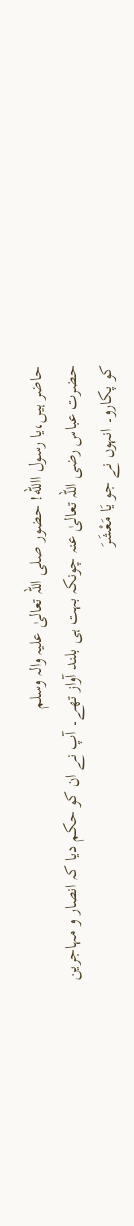حاضر ہیں،یا رسول االله! حضور صلی اللہ تعالیٰ علیہ والہ وسلم
حضرت عباس رضی اللہ تعالیٰ عنہ چونکہ بہت ہی بلند آواز تھے۔ آپ نے ان کو حکم دیا کہ انصار و مہاجرین کو پکارو۔ انہوں نے جو یَا مَعْشَرَ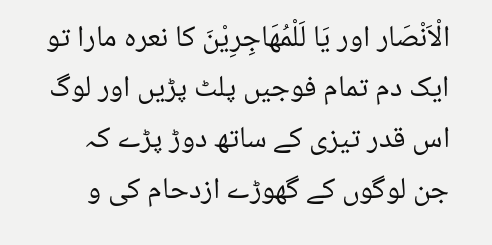الْاَنْصَار اور یَا لَلْمُھَاجِرِیْنَ کا نعرہ مارا تو ایک دم تمام فوجیں پلٹ پڑیں اور لوگ اس قدر تیزی کے ساتھ دوڑ پڑے کہ جن لوگوں کے گھوڑے ازدحام کی و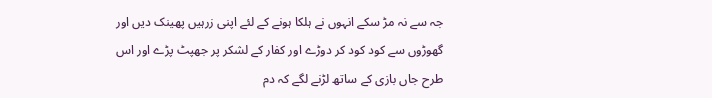جہ سے نہ مڑ سکے انہوں نے ہلکا ہونے کے لئے اپنی زرہیں پھینک دیں اور گھوڑوں سے کود کود کر دوڑے اور کفار کے لشکر پر جھپٹ پڑے اور اس طرح جاں بازی کے ساتھ لڑنے لگے کہ دم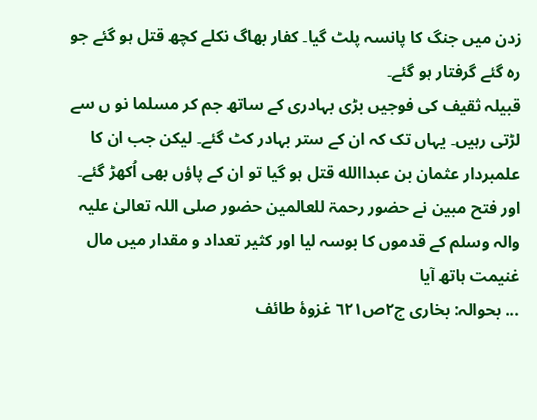زدن میں جنگ کا پانسہ پلٹ گیا۔ کفار بھاگ نکلے کچھ قتل ہو گئے جو رہ گئے گرفتار ہو گئے۔
قبیلہ ثقیف کی فوجیں بڑی بہادری کے ساتھ جم کر مسلما نو ں سے لڑتی رہیں۔ یہاں تک کہ ان کے ستر بہادر کٹ گئے۔ لیکن جب ان کا علمبردار عثمان بن عبداالله قتل ہو گیا تو ان کے پاؤں بھی اُکھڑ گئے۔ اور فتح مبین نے حضور رحمۃ للعالمین حضور صلی اللہ تعالیٰ علیہ والہ وسلم کے قدموں کا بوسہ لیا اور کثیر تعداد و مقدار میں مال غنیمت ہاتھ آیا
... بحوالہ: بخاری ج٢ص٦٢١ غزوۂ طائف